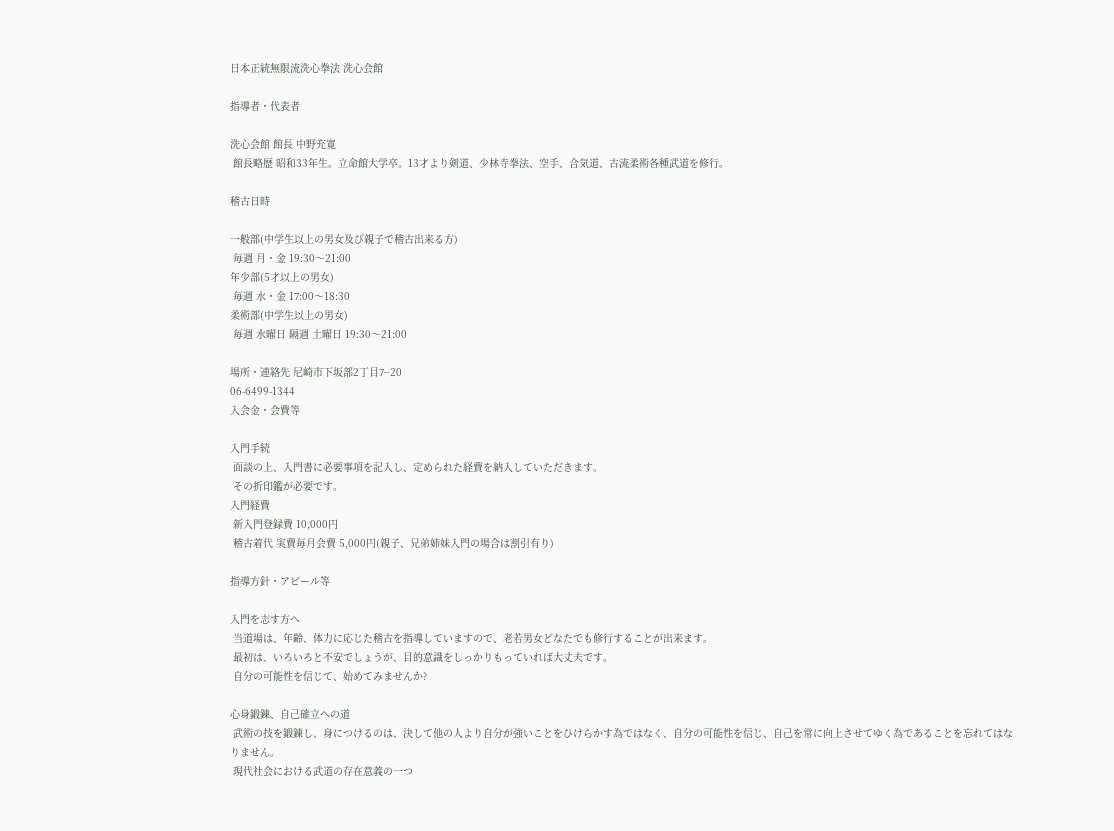日本正統無限流洗心拳法 洗心会館

指導者・代表者

洗心会館 館長 中野充寛
 館長略歴 昭和33年生。立命館大学卒。13才より剣道、少林寺拳法、空手、合気道、古流柔術各種武道を修行。

稽古日時

一般部(中学生以上の男女及び親子で稽古出来る方)
 毎週 月・金 19:30〜21:00
年少部(5才以上の男女)
 毎週 水・金 17:00〜18:30
柔術部(中学生以上の男女)
 毎週 水曜日 隔週 土曜日 19:30〜21:00

場所・連絡先 尼崎市下坂部2丁目7−20
06-6499-1344
入会金・会費等

入門手続
 面談の上、入門書に必要事項を記入し、定められた経費を納入していただきます。
 その折印鑑が必要です。
入門経費
 新入門登録費 10,000円
 稽古着代 実費毎月会費 5,000円(親子、兄弟姉妹入門の場合は割引有り)

指導方針・アピール等

入門を志す方へ
 当道場は、年齢、体力に応じた稽古を指導していますので、老若男女どなたでも修行することが出来ます。
 最初は、いろいろと不安でしょうが、目的意識をしっかりもっていれば大丈夫です。
 自分の可能性を信じて、始めてみませんか?

心身鍛錬、自己確立への道
 武術の技を鍛錬し、身につけるのは、決して他の人より自分が強いことをひけらかす為ではなく、自分の可能性を信じ、自己を常に向上させてゆく為であることを忘れてはなりません。
 現代社会における武道の存在意義の一つ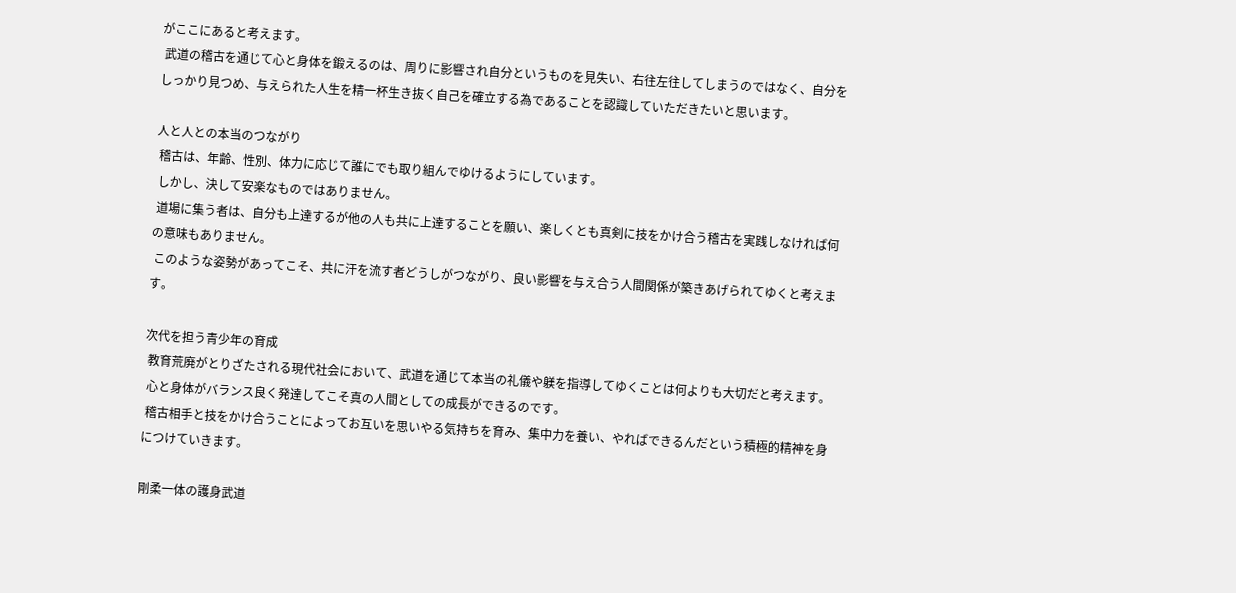がここにあると考えます。
 武道の稽古を通じて心と身体を鍛えるのは、周りに影響され自分というものを見失い、右往左往してしまうのではなく、自分をしっかり見つめ、与えられた人生を精一杯生き抜く自己を確立する為であることを認識していただきたいと思います。

人と人との本当のつながり
 稽古は、年齢、性別、体力に応じて誰にでも取り組んでゆけるようにしています。
 しかし、決して安楽なものではありません。
 道場に集う者は、自分も上達するが他の人も共に上達することを願い、楽しくとも真剣に技をかけ合う稽古を実践しなければ何の意味もありません。
 このような姿勢があってこそ、共に汗を流す者どうしがつながり、良い影響を与え合う人間関係が築きあげられてゆくと考えます。

次代を担う青少年の育成
 教育荒廃がとりざたされる現代社会において、武道を通じて本当の礼儀や躾を指導してゆくことは何よりも大切だと考えます。
 心と身体がバランス良く発達してこそ真の人間としての成長ができるのです。
 稽古相手と技をかけ合うことによってお互いを思いやる気持ちを育み、集中力を養い、やればできるんだという積極的精神を身につけていきます。

剛柔一体の護身武道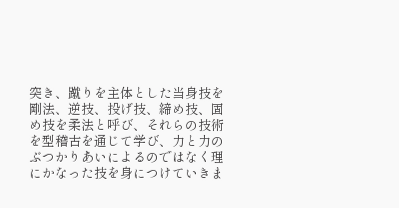突き、蹴りを主体とした当身技を剛法、逆技、投げ技、締め技、固め技を柔法と呼び、それらの技術を型稽古を通じて学び、力と力のぶつかりあいによるのではなく理にかなった技を身につけていきま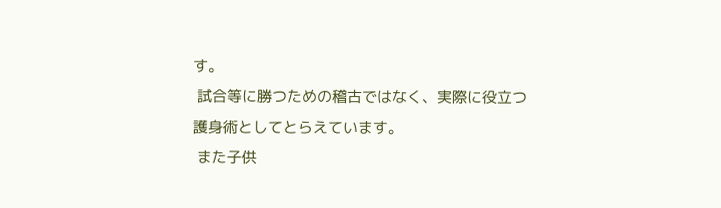す。
 試合等に勝つための稽古ではなく、実際に役立つ護身術としてとらえています。
 また子供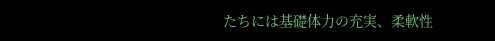たちには基礎体力の充実、柔軟性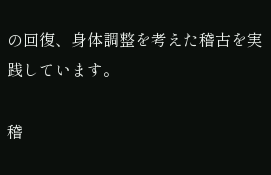の回復、身体調整を考えた稽古を実践しています。

稽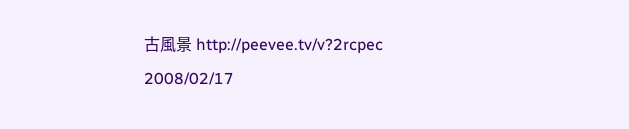古風景 http://peevee.tv/v?2rcpec
2008/02/17